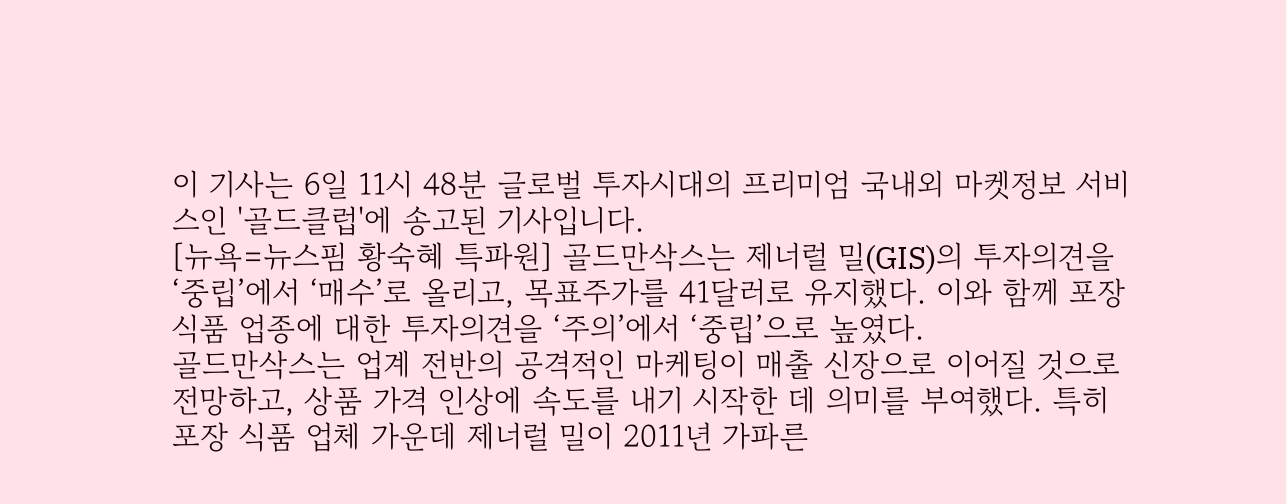이 기사는 6일 11시 48분 글로벌 투자시대의 프리미엄 국내외 마켓정보 서비스인 '골드클럽'에 송고된 기사입니다.
[뉴욕=뉴스핌 황숙혜 특파원] 골드만삭스는 제너럴 밀(GIS)의 투자의견을 ‘중립’에서 ‘매수’로 올리고, 목표주가를 41달러로 유지했다. 이와 함께 포장 식품 업종에 대한 투자의견을 ‘주의’에서 ‘중립’으로 높였다.
골드만삭스는 업계 전반의 공격적인 마케팅이 매출 신장으로 이어질 것으로 전망하고, 상품 가격 인상에 속도를 내기 시작한 데 의미를 부여했다. 특히 포장 식품 업체 가운데 제너럴 밀이 2011년 가파른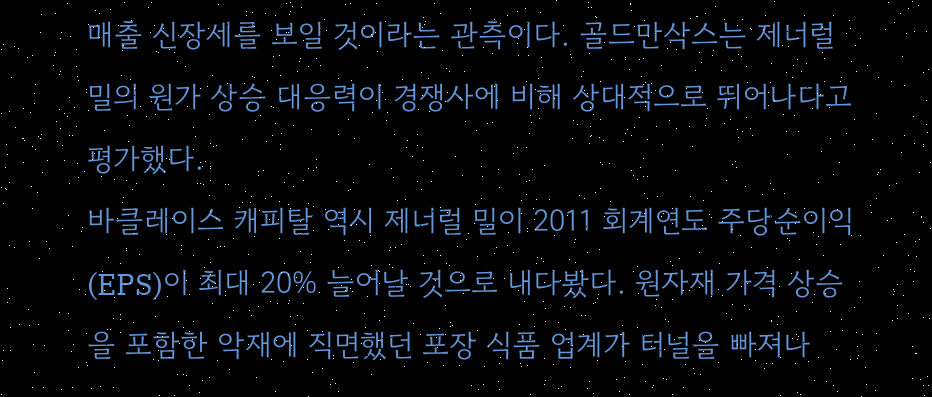매출 신장세를 보일 것이라는 관측이다. 골드만삭스는 제너럴 밀의 원가 상승 대응력이 경쟁사에 비해 상대적으로 뛰어나다고 평가했다.
바클레이스 캐피탈 역시 제너럴 밀이 2011 회계연도 주당순이익(EPS)이 최대 20% 늘어날 것으로 내다봤다. 원자재 가격 상승을 포함한 악재에 직면했던 포장 식품 업계가 터널을 빠져나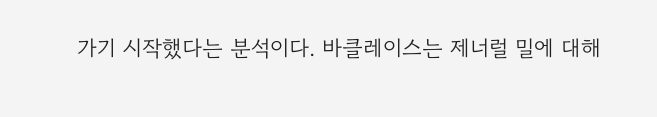가기 시작했다는 분석이다. 바클레이스는 제너럴 밀에 대해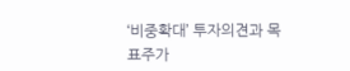‘비중확대’ 투자의견과 목표주가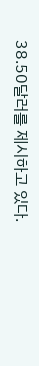38.50달러를 제시하고 있다.